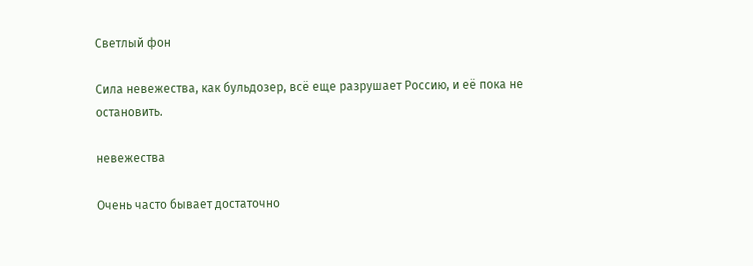Светлый фон

Сила невежества, как бульдозер, всё еще разрушает Россию, и её пока не остановить.

невежества

Очень часто бывает достаточно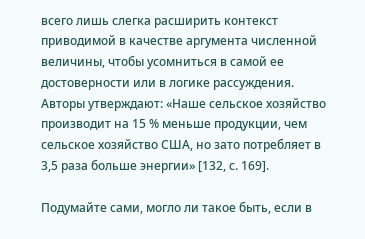всего лишь слегка расширить контекст приводимой в качестве аргумента численной величины, чтобы усомниться в самой ее достоверности или в логике рассуждения. Авторы утверждают: «Наше сельское хозяйство производит на 15 % меньше продукции, чем сельское хозяйство США, но зато потребляет в 3,5 раза больше энергии» [132, с. 169].

Подумайте сами, могло ли такое быть, если в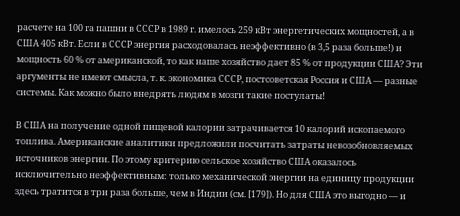расчете на 100 га пашни в СССР в 1989 г. имелось 259 кВт энергетических мощностей, а в США 405 кВт. Если в СССР энергия расходовалась неэффективно (в 3,5 раза больше!) и мощность 60 % от американской, то как наше хозяйство дает 85 % от продукции США? Эти аргументы не имеют смысла, т. к. экономика СССР, постсоветская Россия и США — разные системы. Как можно было внедрять людям в мозги такие постулаты!

В США на получение одной пищевой калории затрачивается 10 калорий ископаемого топлива. Американские аналитики предложили посчитать затраты невозобновляемых источников энергии. По этому критерию сельское хозяйство США оказалось исключительно неэффективным: только механической энергии на единицу продукции здесь тратится в три раза больше, чем в Индии (см. [179]). Но для США это выгодно — и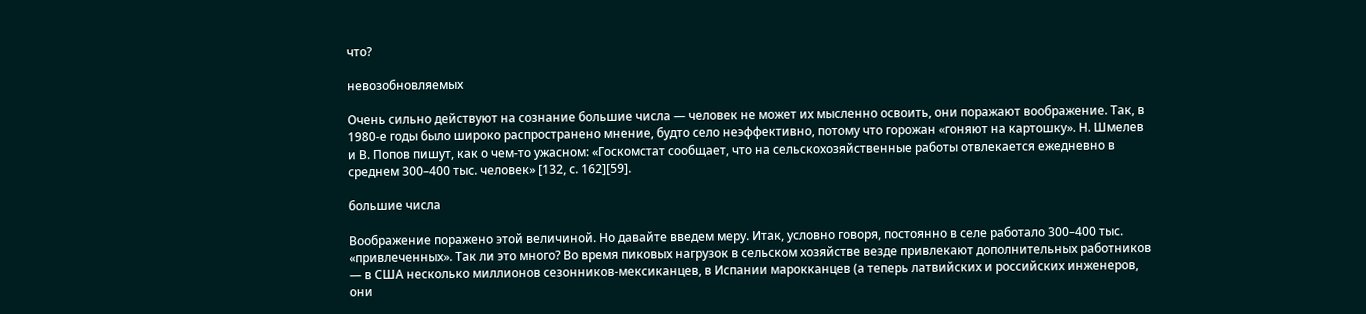что?

невозобновляемых

Очень сильно действуют на сознание большие числа — человек не может их мысленно освоить, они поражают воображение. Так, в 1980-е годы было широко распространено мнение, будто село неэффективно, потому что горожан «гоняют на картошку». Н. Шмелев и В. Попов пишут, как о чем-то ужасном: «Госкомстат сообщает, что на сельскохозяйственные работы отвлекается ежедневно в среднем 300–400 тыс. человек» [132, с. 162][59].

большие числа

Воображение поражено этой величиной. Но давайте введем меру. Итак, условно говоря, постоянно в селе работало 300–400 тыс. «привлеченных». Так ли это много? Во время пиковых нагрузок в сельском хозяйстве везде привлекают дополнительных работников — в США несколько миллионов сезонников-мексиканцев, в Испании марокканцев (а теперь латвийских и российских инженеров, они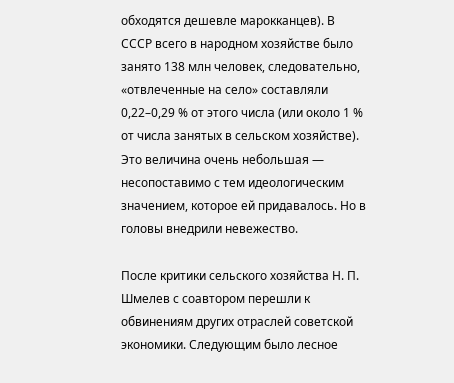обходятся дешевле марокканцев). В СССР всего в народном хозяйстве было занято 138 млн человек, следовательно, «отвлеченные на село» составляли 0,22–0,29 % от этого числа (или около 1 % от числа занятых в сельском хозяйстве). Это величина очень небольшая — несопоставимо с тем идеологическим значением, которое ей придавалось. Но в головы внедрили невежество.

После критики сельского хозяйства Н. П. Шмелев с соавтором перешли к обвинениям других отраслей советской экономики. Следующим было лесное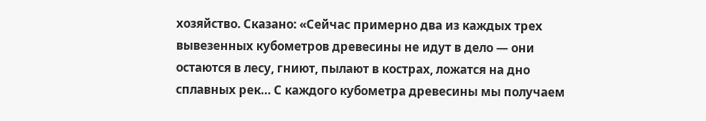хозяйство. Сказано: «Сейчас примерно два из каждых трех вывезенных кубометров древесины не идут в дело — они остаются в лесу, гниют, пылают в кострах, ложатся на дно сплавных рек… С каждого кубометра древесины мы получаем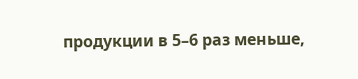продукции в 5–6 раз меньше,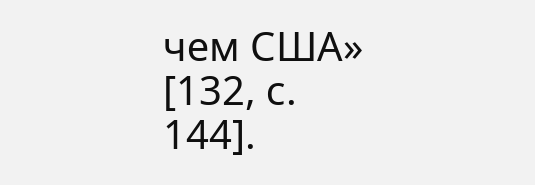чем США» [132, с. 144].